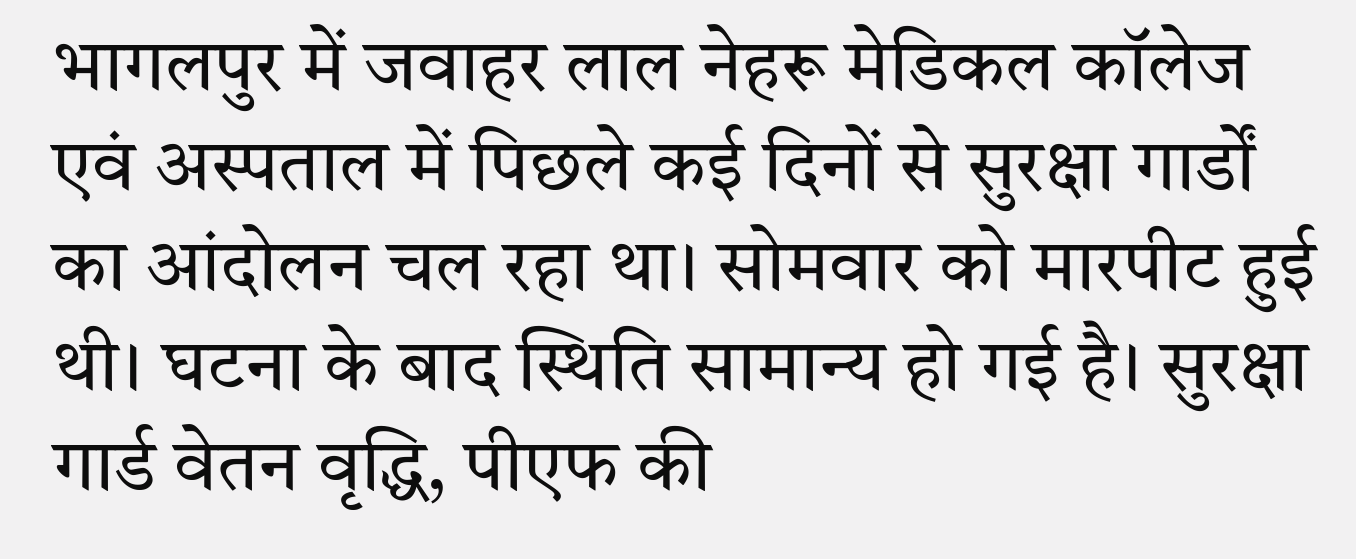भागलपुर में जवाहर लाल नेहरू मेडिकल कॉलेज एवं अस्पताल में पिछले कई दिनों से सुरक्षा गार्डों का आंदोलन चल रहा था। सोमवार को मारपीट हुई थी। घटना के बाद स्थिति सामान्य हो गई है। सुरक्षा गार्ड वेतन वृद्धि, पीएफ की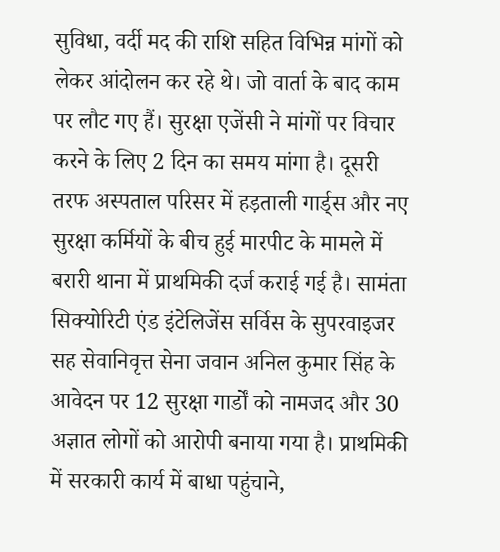सुविधा, वर्दी मद की राशि सहित विभिन्न मांगों को लेकर आंदोलन कर रहे थे। जो वार्ता के बाद काम पर लौट गए हैं। सुरक्षा एजेंसी ने मांगों पर विचार करने के लिए 2 दिन का समय मांगा है। दूसरी तरफ अस्पताल परिसर में हड़ताली गार्ड्स और नए सुरक्षा कर्मियों के बीच हुई मारपीट के मामले में बरारी थाना में प्राथमिकी दर्ज कराई गई है। सामंता सिक्योरिटी एंड इंटेलिजेंस सर्विस के सुपरवाइजर सह सेवानिवृत्त सेना जवान अनिल कुमार सिंह के आवेदन पर 12 सुरक्षा गार्डों को नामजद और 30 अज्ञात लोगों को आरोपी बनाया गया है। प्राथमिकी में सरकारी कार्य में बाधा पहुंचाने,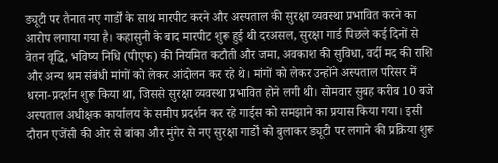ड्यूटी पर तैनात नए गार्डों के साथ मारपीट करने और अस्पताल की सुरक्षा व्यवस्था प्रभावित करने का आरोप लगाया गया है। कहासुनी के बाद मारपीट शुरू हुई थी दरअसल, सुरक्षा गार्ड पिछले कई दिनों से वेतन वृद्धि, भविष्य निधि (पीएफ) की नियमित कटौती और जमा, अवकाश की सुविधा, वर्दी मद की राशि और अन्य श्रम संबंधी मांगों को लेकर आंदोलन कर रहे थे। मांगों को लेकर उन्होंने अस्पताल परिसर में धरना-प्रदर्शन शुरू किया था, जिससे सुरक्षा व्यवस्था प्रभावित होने लगी थी। सोमवार सुबह करीब 10 बजे अस्पताल अधीक्षक कार्यालय के समीप प्रदर्शन कर रहे गार्ड्स को समझाने का प्रयास किया गया। इसी दौरान एजेंसी की ओर से बांका और मुंगेर से नए सुरक्षा गार्डों को बुलाकर ड्यूटी पर लगाने की प्रक्रिया शुरू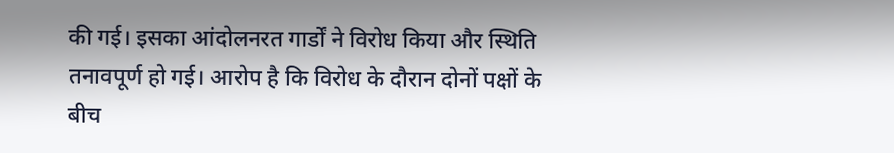की गई। इसका आंदोलनरत गार्डों ने विरोध किया और स्थिति तनावपूर्ण हो गई। आरोप है कि विरोध के दौरान दोनों पक्षों के बीच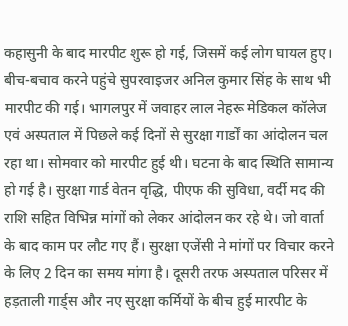कहासुनी के बाद मारपीट शुरू हो गई, जिसमें कई लोग घायल हुए। बीच-बचाव करने पहुंचे सुपरवाइजर अनिल कुमार सिंह के साथ भी मारपीट की गई। भागलपुर में जवाहर लाल नेहरू मेडिकल कॉलेज एवं अस्पताल में पिछले कई दिनों से सुरक्षा गार्डों का आंदोलन चल रहा था। सोमवार को मारपीट हुई थी। घटना के बाद स्थिति सामान्य हो गई है। सुरक्षा गार्ड वेतन वृद्धि, पीएफ की सुविधा, वर्दी मद की राशि सहित विभिन्न मांगों को लेकर आंदोलन कर रहे थे। जो वार्ता के बाद काम पर लौट गए हैं। सुरक्षा एजेंसी ने मांगों पर विचार करने के लिए 2 दिन का समय मांगा है। दूसरी तरफ अस्पताल परिसर में हड़ताली गार्ड्स और नए सुरक्षा कर्मियों के बीच हुई मारपीट के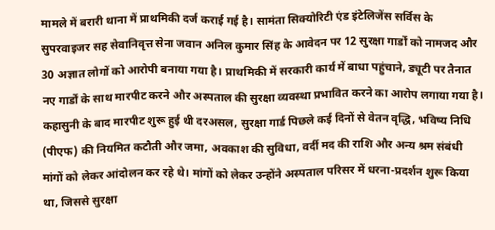मामले में बरारी थाना में प्राथमिकी दर्ज कराई गई है। सामंता सिक्योरिटी एंड इंटेलिजेंस सर्विस के सुपरवाइजर सह सेवानिवृत्त सेना जवान अनिल कुमार सिंह के आवेदन पर 12 सुरक्षा गार्डों को नामजद और 30 अज्ञात लोगों को आरोपी बनाया गया है। प्राथमिकी में सरकारी कार्य में बाधा पहुंचाने, ड्यूटी पर तैनात नए गार्डों के साथ मारपीट करने और अस्पताल की सुरक्षा व्यवस्था प्रभावित करने का आरोप लगाया गया है। कहासुनी के बाद मारपीट शुरू हुई थी दरअसल, सुरक्षा गार्ड पिछले कई दिनों से वेतन वृद्धि, भविष्य निधि (पीएफ) की नियमित कटौती और जमा, अवकाश की सुविधा, वर्दी मद की राशि और अन्य श्रम संबंधी मांगों को लेकर आंदोलन कर रहे थे। मांगों को लेकर उन्होंने अस्पताल परिसर में धरना-प्रदर्शन शुरू किया था, जिससे सुरक्षा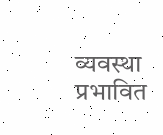व्यवस्था प्रभावित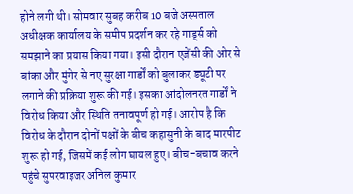होने लगी थी। सोमवार सुबह करीब 10 बजे अस्पताल अधीक्षक कार्यालय के समीप प्रदर्शन कर रहे गार्ड्स को समझाने का प्रयास किया गया। इसी दौरान एजेंसी की ओर से बांका और मुंगेर से नए सुरक्षा गार्डों को बुलाकर ड्यूटी पर लगाने की प्रक्रिया शुरू की गई। इसका आंदोलनरत गार्डों ने विरोध किया और स्थिति तनावपूर्ण हो गई। आरोप है कि विरोध के दौरान दोनों पक्षों के बीच कहासुनी के बाद मारपीट शुरू हो गई, जिसमें कई लोग घायल हुए। बीच-बचाव करने पहुंचे सुपरवाइजर अनिल कुमार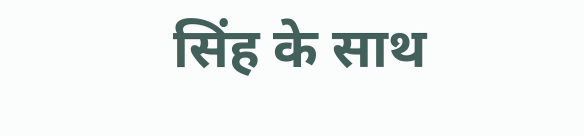सिंह के साथ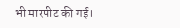भी मारपीट की गई।